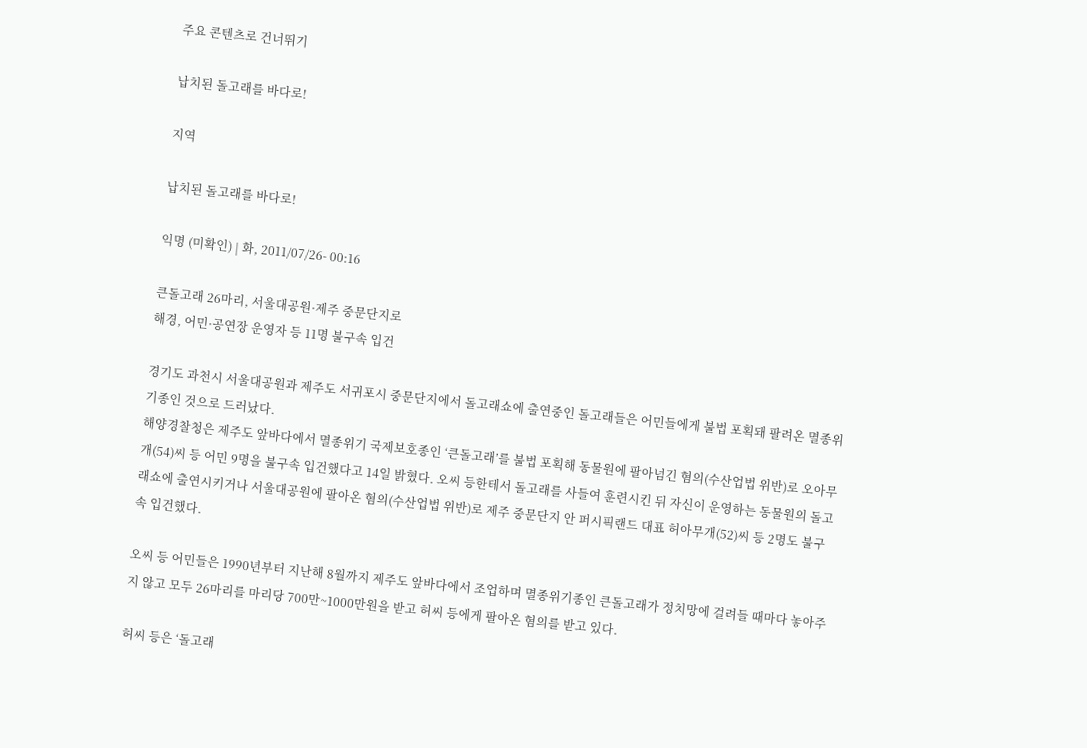주요 콘텐츠로 건너뛰기

납치된 돌고래를 바다로!

지역

납치된 돌고래를 바다로!

익명 (미확인) | 화, 2011/07/26- 00:16

큰돌고래 26마리, 서울대공원·제주 중문단지로
해경, 어민·공연장 운영자 등 11명 불구속 입건

경기도 과천시 서울대공원과 제주도 서귀포시 중문단지에서 돌고래쇼에 출연중인 돌고래들은 어민들에게 불법 포획돼 팔려온 멸종위기종인 것으로 드러났다.
해양경찰청은 제주도 앞바다에서 멸종위기 국제보호종인 ‘큰돌고래’를 불법 포획해 동물원에 팔아넘긴 혐의(수산업법 위반)로 오아무개(54)씨 등 어민 9명을 불구속 입건했다고 14일 밝혔다. 오씨 등한테서 돌고래를 사들여 훈련시킨 뒤 자신이 운영하는 동물원의 돌고래쇼에 출연시키거나 서울대공원에 팔아온 혐의(수산업법 위반)로 제주 중문단지 안 퍼시픽랜드 대표 허아무개(52)씨 등 2명도 불구속 입건했다.

오씨 등 어민들은 1990년부터 지난해 8월까지 제주도 앞바다에서 조업하며 멸종위기종인 큰돌고래가 정치망에 걸려들 때마다 놓아주지 않고 모두 26마리를 마리당 700만~1000만원을 받고 허씨 등에게 팔아온 혐의를 받고 있다.

허씨 등은 ‘돌고래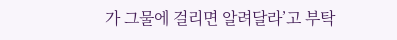가 그물에 걸리면 알려달라’고 부탁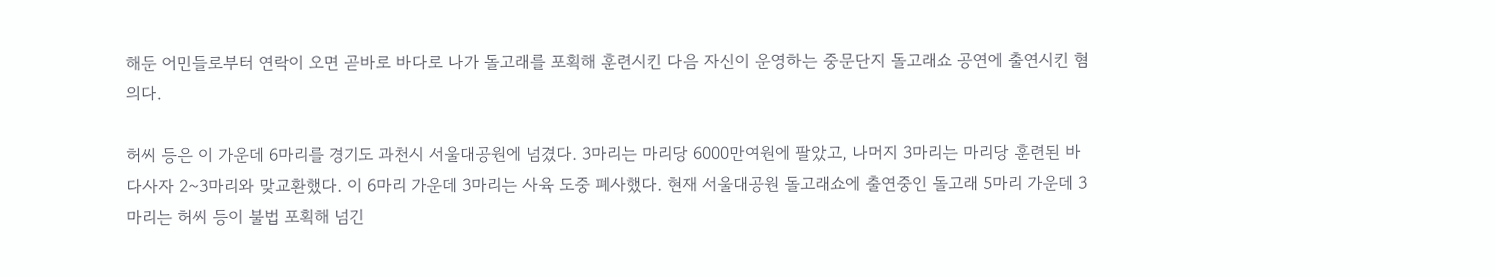해둔 어민들로부터 연락이 오면 곧바로 바다로 나가 돌고래를 포획해 훈련시킨 다음 자신이 운영하는 중문단지 돌고래쇼 공연에 출연시킨 혐의다.

허씨 등은 이 가운데 6마리를 경기도 과천시 서울대공원에 넘겼다. 3마리는 마리당 6000만여원에 팔았고, 나머지 3마리는 마리당 훈련된 바다사자 2~3마리와 맞교환했다. 이 6마리 가운데 3마리는 사육 도중 폐사했다. 현재 서울대공원 돌고래쇼에 출연중인 돌고래 5마리 가운데 3마리는 허씨 등이 불법 포획해 넘긴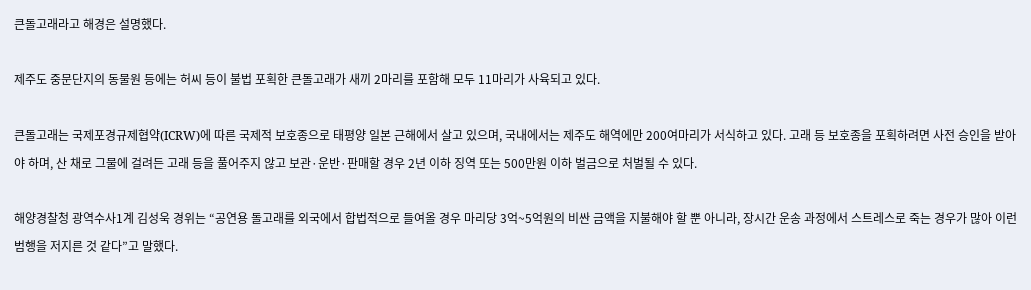큰돌고래라고 해경은 설명했다.

제주도 중문단지의 동물원 등에는 허씨 등이 불법 포획한 큰돌고래가 새끼 2마리를 포함해 모두 11마리가 사육되고 있다.

큰돌고래는 국제포경규제협약(ICRW)에 따른 국제적 보호종으로 태평양 일본 근해에서 살고 있으며, 국내에서는 제주도 해역에만 200여마리가 서식하고 있다. 고래 등 보호종을 포획하려면 사전 승인을 받아야 하며, 산 채로 그물에 걸려든 고래 등을 풀어주지 않고 보관·운반·판매할 경우 2년 이하 징역 또는 500만원 이하 벌금으로 처벌될 수 있다.

해양경찰청 광역수사1계 김성욱 경위는 “공연용 돌고래를 외국에서 합법적으로 들여올 경우 마리당 3억~5억원의 비싼 금액을 지불해야 할 뿐 아니라, 장시간 운송 과정에서 스트레스로 죽는 경우가 많아 이런 범행을 저지른 것 같다”고 말했다.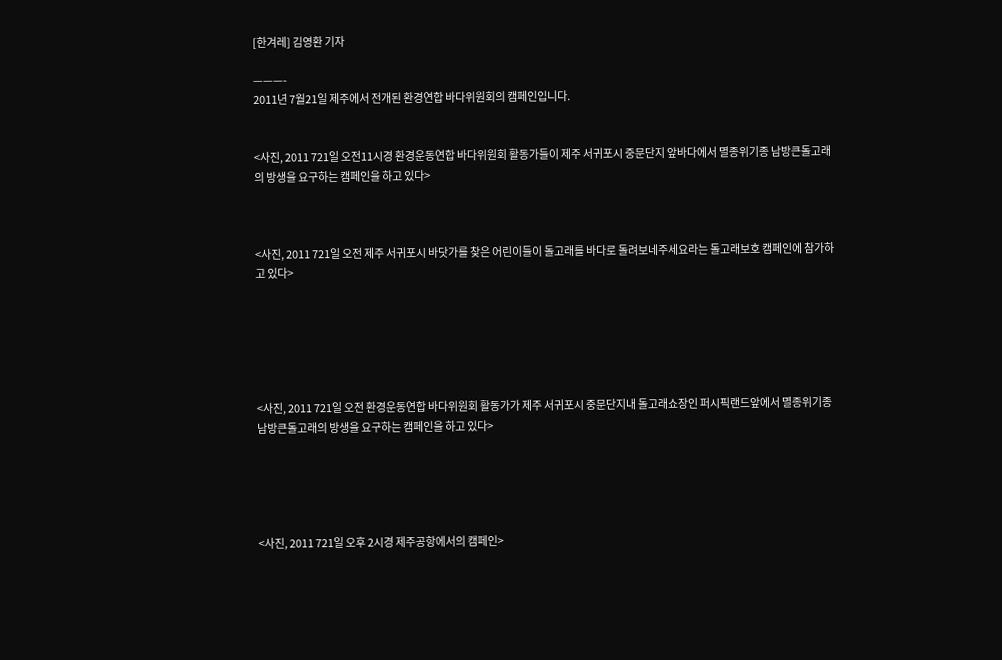[한겨레] 김영환 기자

———-
2011년 7월21일 제주에서 전개된 환경연합 바다위원회의 캠페인입니다.


<사진, 2011 721일 오전11시경 환경운동연합 바다위원회 활동가들이 제주 서귀포시 중문단지 앞바다에서 멸종위기종 남방큰돌고래의 방생을 요구하는 캠페인을 하고 있다>



<사진, 2011 721일 오전 제주 서귀포시 바닷가를 찾은 어린이들이 돌고래를 바다로 돌려보네주세요라는 돌고래보호 캠페인에 참가하고 있다>






<사진, 2011 721일 오전 환경운동연합 바다위원회 활동가가 제주 서귀포시 중문단지내 돌고래쇼장인 퍼시픽랜드앞에서 멸종위기종 남방큰돌고래의 방생을 요구하는 캠페인을 하고 있다>





<사진, 2011 721일 오후 2시경 제주공항에서의 캠페인>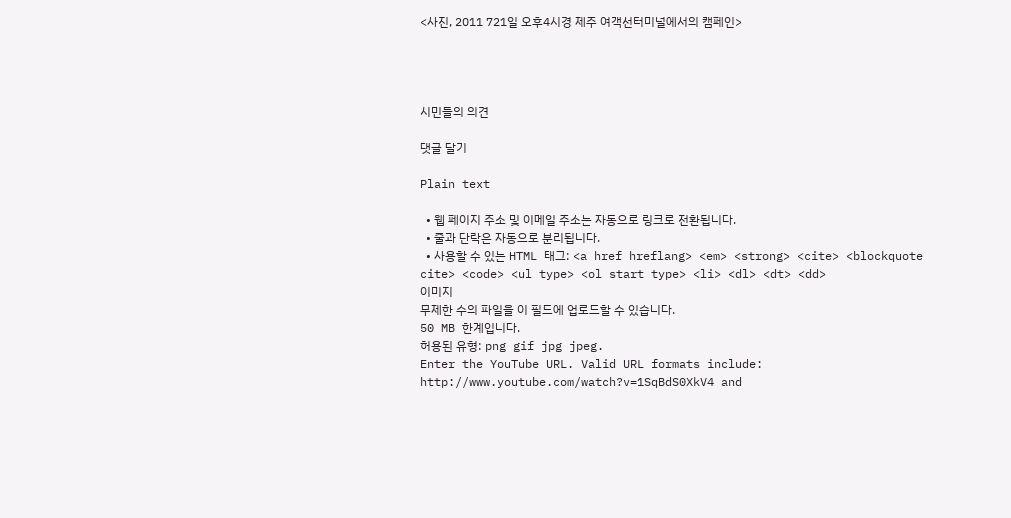<사진, 2011 721일 오후4시경 제주 여객선터미널에서의 캠페인>




시민들의 의견

댓글 달기

Plain text

  • 웹 페이지 주소 및 이메일 주소는 자동으로 링크로 전환됩니다.
  • 줄과 단락은 자동으로 분리됩니다.
  • 사용할 수 있는 HTML 태그: <a href hreflang> <em> <strong> <cite> <blockquote cite> <code> <ul type> <ol start type> <li> <dl> <dt> <dd>
이미지
무제한 수의 파일을 이 필드에 업로드할 수 있습니다.
50 MB 한계입니다.
허용된 유형: png gif jpg jpeg.
Enter the YouTube URL. Valid URL formats include: http://www.youtube.com/watch?v=1SqBdS0XkV4 and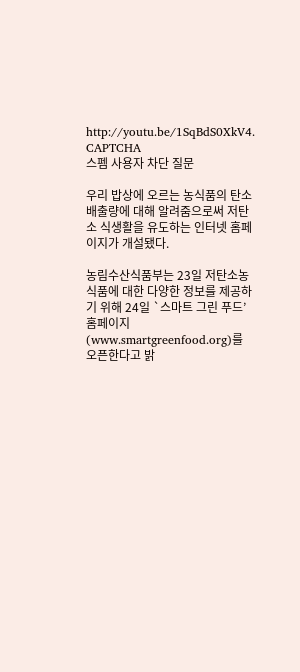http://youtu.be/1SqBdS0XkV4.
CAPTCHA
스펨 사용자 차단 질문

우리 밥상에 오르는 농식품의 탄소배출량에 대해 알려줌으로써 저탄소 식생활을 유도하는 인터넷 홈페이지가 개설됐다.

농림수산식품부는 23일 저탄소농식품에 대한 다양한 정보를 제공하기 위해 24일 `스마트 그린 푸드’ 홈페이지(www.smartgreenfood.org)를 오픈한다고 밝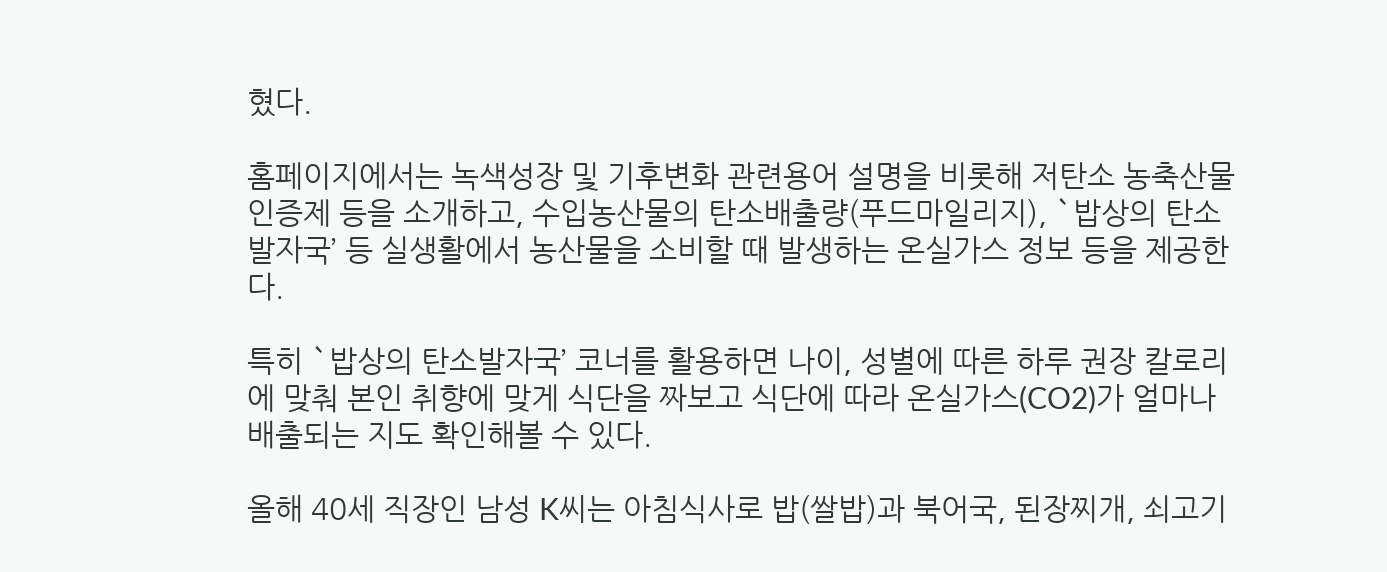혔다.

홈페이지에서는 녹색성장 및 기후변화 관련용어 설명을 비롯해 저탄소 농축산물 인증제 등을 소개하고, 수입농산물의 탄소배출량(푸드마일리지), `밥상의 탄소 발자국’ 등 실생활에서 농산물을 소비할 때 발생하는 온실가스 정보 등을 제공한다.

특히 `밥상의 탄소발자국’ 코너를 활용하면 나이, 성별에 따른 하루 권장 칼로리에 맞춰 본인 취향에 맞게 식단을 짜보고 식단에 따라 온실가스(CO2)가 얼마나 배출되는 지도 확인해볼 수 있다.

올해 40세 직장인 남성 K씨는 아침식사로 밥(쌀밥)과 북어국, 된장찌개, 쇠고기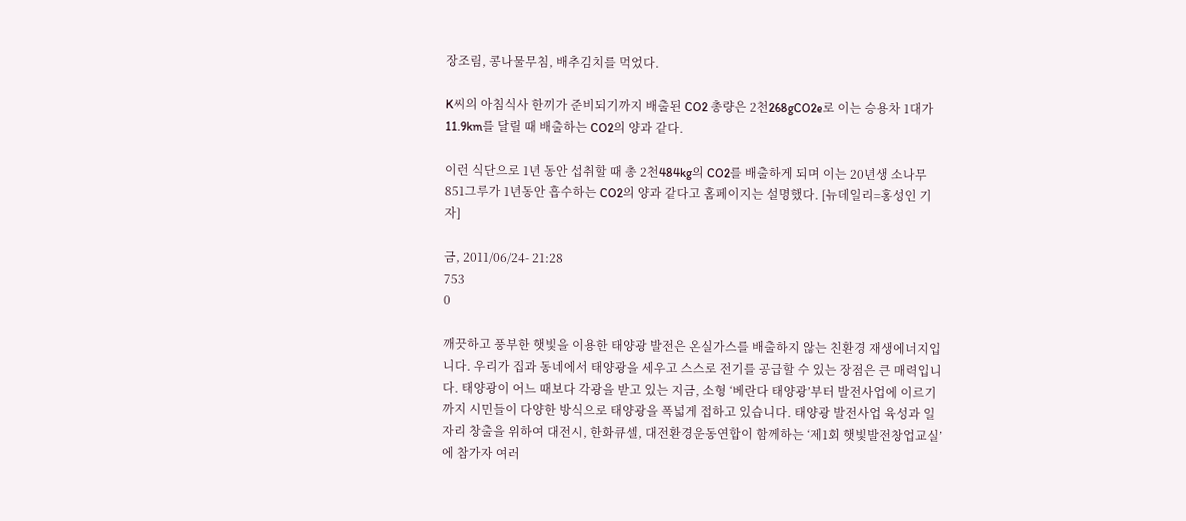장조림, 콩나물무침, 배추김치를 먹었다.

K씨의 아침식사 한끼가 준비되기까지 배출된 CO2 총량은 2천268gCO2e로 이는 승용차 1대가 11.9km를 달릴 때 배출하는 CO2의 양과 같다.

이런 식단으로 1년 동안 섭취할 때 총 2천484kg의 CO2를 배출하게 되며 이는 20년생 소나무 851그루가 1년동안 흡수하는 CO2의 양과 같다고 홈페이지는 설명했다. [뉴데일리=홍성인 기자]

금, 2011/06/24- 21:28
753
0

깨끗하고 풍부한 햇빛을 이용한 태양광 발전은 온실가스를 배출하지 않는 친환경 재생에너지입니다. 우리가 집과 동네에서 태양광을 세우고 스스로 전기를 공급할 수 있는 장점은 큰 매력입니다. 태양광이 어느 때보다 각광을 받고 있는 지금, 소형 ‘베란다 태양광’부터 발전사업에 이르기까지 시민들이 다양한 방식으로 태양광을 폭넓게 접하고 있습니다. 태양광 발전사업 육성과 일자리 창출을 위하여 대전시, 한화큐셀, 대전환경운동연합이 함께하는 ‘제1회 햇빛발전창업교실’에 참가자 여러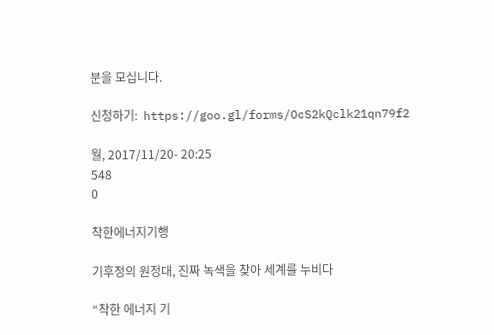분을 모십니다.

신청하기:  https://goo.gl/forms/OcS2kQclk21qn79f2

월, 2017/11/20- 20:25
548
0

착한에너지기행

기후정의 원정대, 진짜 녹색을 찾아 세계를 누비다

“착한 에너지 기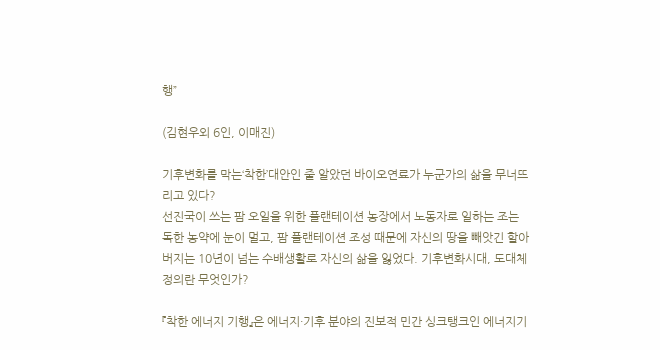행”

(김현우외 6인, 이매진)

기후변화를 막는‘착한’대안인 줄 알았던 바이오연료가 누군가의 삶을 무너뜨리고 있다?
선진국이 쓰는 팜 오일을 위한 플랜테이션 농장에서 노동자로 일하는 조는 독한 농약에 눈이 멀고, 팜 플랜테이션 조성 때문에 자신의 땅을 빼앗긴 할아버지는 10년이 넘는 수배생활로 자신의 삶을 잃었다. 기후변화시대, 도대체 정의란 무엇인가?

『착한 에너지 기행』은 에너지·기후 분야의 진보적 민간 싱크탱크인 에너지기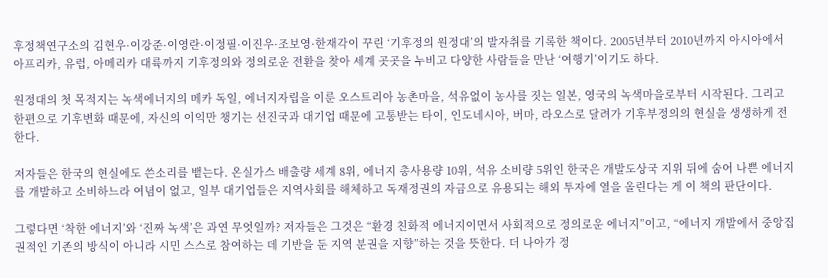후정책연구소의 김현우·이강준·이영란·이정필·이진우·조보영·한재각이 꾸린 ‘기후정의 원정대’의 발자취를 기록한 책이다. 2005년부터 2010년까지 아시아에서 아프리카, 유럽, 아메리카 대륙까지 기후정의와 정의로운 전환을 찾아 세계 곳곳을 누비고 다양한 사람들을 만난 ‘여행기’이기도 하다.

원정대의 첫 목적지는 녹색에너지의 메카 독일, 에너지자립을 이룬 오스트리아 농촌마을, 석유없이 농사를 짓는 일본, 영국의 녹색마을로부터 시작된다. 그리고 한편으로 기후변화 때문에, 자신의 이익만 챙기는 선진국과 대기업 때문에 고통받는 타이, 인도네시아, 버마, 라오스로 달려가 기후부정의의 현실을 생생하게 전한다.

저자들은 한국의 현실에도 쓴소리를 뱉는다. 온실가스 배출량 세계 8위, 에너지 총사용량 10위, 석유 소비량 5위인 한국은 개발도상국 지위 뒤에 숨어 나쁜 에너지를 개발하고 소비하느라 여념이 없고, 일부 대기업들은 지역사회를 해체하고 독재정권의 자금으로 유용되는 해외 투자에 열을 올린다는 게 이 책의 판단이다.

그렇다면 ‘착한 에너지’와 ‘진짜 녹색’은 과연 무엇일까? 저자들은 그것은 “환경 친화적 에너지이면서 사회적으로 정의로운 에너지”이고, “에너지 개발에서 중앙집권적인 기존의 방식이 아니라 시민 스스로 참여하는 데 기반을 둔 지역 분권을 지향”하는 것을 뜻한다. 더 나아가 정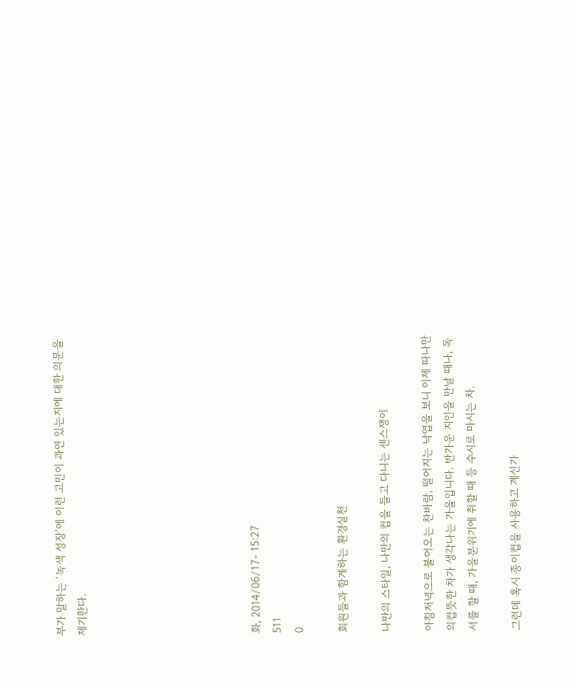부가 말하는 ‘녹색 성장’에 이런 고민이 과연 있는지에 대한 의문을 제기한다.







화, 2014/06/17- 15:27
511
0

회원들과 함게하는 환경실천

나만의 스타일, 나만의 컵을 들고 다니는 센스쟁이

아침저녁으로 불어오는 찬바람, 떨어지는 낙엽을 보니 이제 따나만의컵뜻한 차가 생각나는 가을입니다. 반가운 지인을 만날 때나, 독서를 할 때, 가을분위기에 취할 때 등 수시로 마시는 차.

그런데 혹시 종이컵을 사용하고 계신가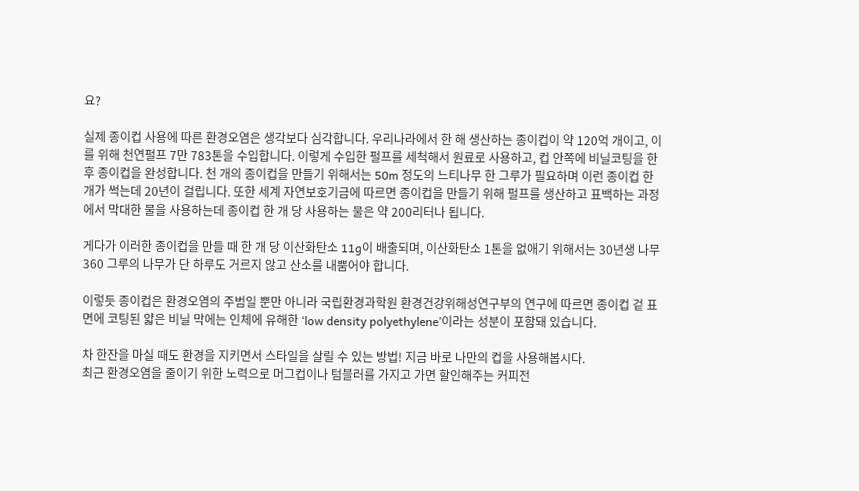요?

실제 종이컵 사용에 따른 환경오염은 생각보다 심각합니다. 우리나라에서 한 해 생산하는 종이컵이 약 120억 개이고, 이를 위해 천연펄프 7만 783톤을 수입합니다. 이렇게 수입한 펄프를 세척해서 원료로 사용하고, 컵 안쪽에 비닐코팅을 한 후 종이컵을 완성합니다. 천 개의 종이컵을 만들기 위해서는 50m 정도의 느티나무 한 그루가 필요하며 이런 종이컵 한 개가 썩는데 20년이 걸립니다. 또한 세계 자연보호기금에 따르면 종이컵을 만들기 위해 펄프를 생산하고 표백하는 과정에서 막대한 물을 사용하는데 종이컵 한 개 당 사용하는 물은 약 200리터나 됩니다.

게다가 이러한 종이컵을 만들 때 한 개 당 이산화탄소 11g이 배출되며, 이산화탄소 1톤을 없애기 위해서는 30년생 나무 360 그루의 나무가 단 하루도 거르지 않고 산소를 내뿜어야 합니다.

이렇듯 종이컵은 환경오염의 주범일 뿐만 아니라 국립환경과학원 환경건강위해성연구부의 연구에 따르면 종이컵 겉 표면에 코팅된 얇은 비닐 막에는 인체에 유해한 ‘low density polyethylene’이라는 성분이 포함돼 있습니다.

차 한잔을 마실 때도 환경을 지키면서 스타일을 살릴 수 있는 방법! 지금 바로 나만의 컵을 사용해봅시다.
최근 환경오염을 줄이기 위한 노력으로 머그컵이나 텀블러를 가지고 가면 할인해주는 커피전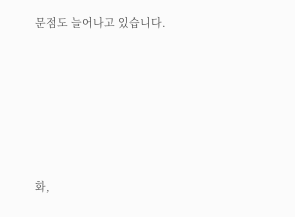문점도 늘어나고 있습니다.







화,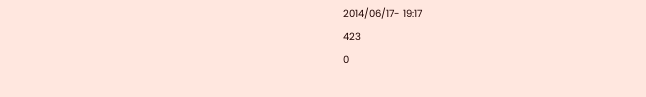2014/06/17- 19:17
423
0